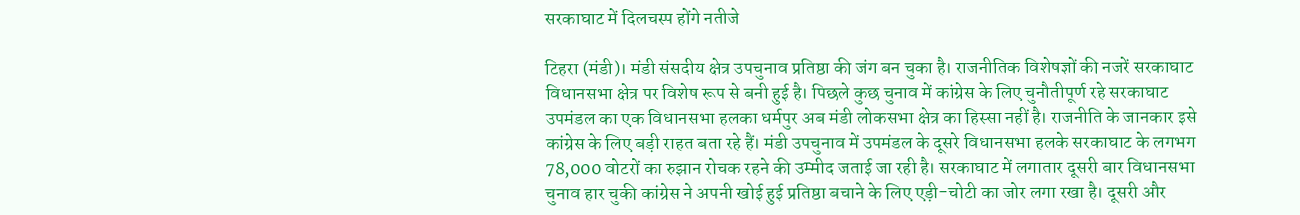सरकाघाट में दिलचस्प होंगे नतीजे

टिहरा (मंडी)। मंडी संसदीय क्षेत्र उपचुनाव प्रतिष्ठा की जंग बन चुका है। राजनीतिक विशेषज्ञों की नजरें सरकाघाट विधानसभा क्षेत्र पर विशेष रूप से बनी हुई है। पिछले कुछ चुनाव में कांग्रेस के लिए चुनौतीपूर्ण रहे सरकाघाट उपमंडल का एक विधानसभा हलका धर्मपुर अब मंडी लोकसभा क्षेत्र का हिस्सा नहीं है। राजनीति के जानकार इसे कांग्रेस के लिए बड़ी राहत बता रहे हैं। मंडी उपचुनाव में उपमंडल के दूसरे विधानसभा हलके सरकाघाट के लगभग 78,000 वोटरों का रुझान रोचक रहने की उम्मीद जताई जा रही है। सरकाघाट में लगातार दूसरी बार विधानसभा चुनाव हार चुकी कांग्रेस ने अपनी खोई हुई प्रतिष्ठा बचाने के लिए एड़ी-चोटी का जोर लगा रखा है। दूसरी और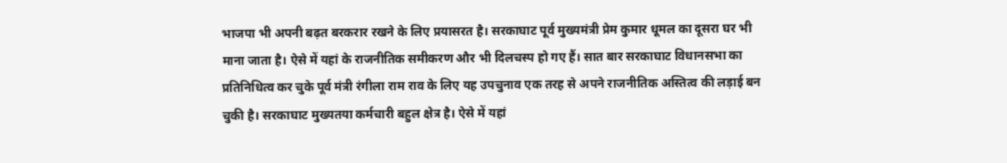भाजपा भी अपनी बढ़त बरकरार रखने के लिए प्रयासरत है। सरकाघाट पूर्व मुख्यमंत्री प्रेम कुमार धूमल का दूसरा घर भी माना जाता है। ऐसे में यहां के राजनीतिक समीकरण और भी दिलचस्प हो गए हैं। सात बार सरकाघाट विधानसभा का प्रतिनिधित्व कर चुके पूर्व मंत्री रंगीला राम राव के लिए यह उपचुनाव एक तरह से अपने राजनीतिक अस्तित्व की लड़ाई बन चुकी है। सरकाघाट मुख्यतया कर्मचारी बहुल क्षेत्र है। ऐसे में यहां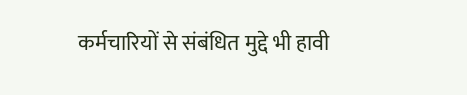कर्मचारियों से संबंधित मुद्दे भी हावी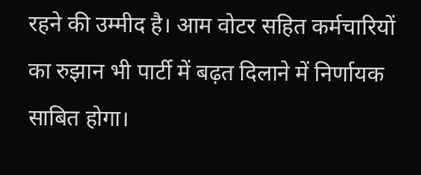रहने की उम्मीद है। आम वोटर सहित कर्मचारियों का रुझान भी पार्टी में बढ़त दिलाने में निर्णायक साबित होगा।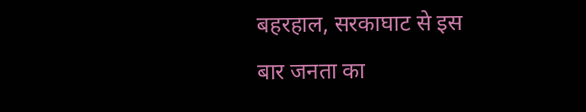बहरहाल, सरकाघाट से इस बार जनता का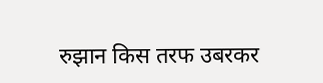रुझान किस तरफ उबरकर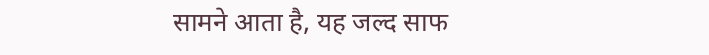सामने आता है, यह जल्द साफ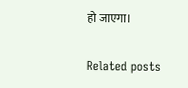हो जाएगा।

Related posts